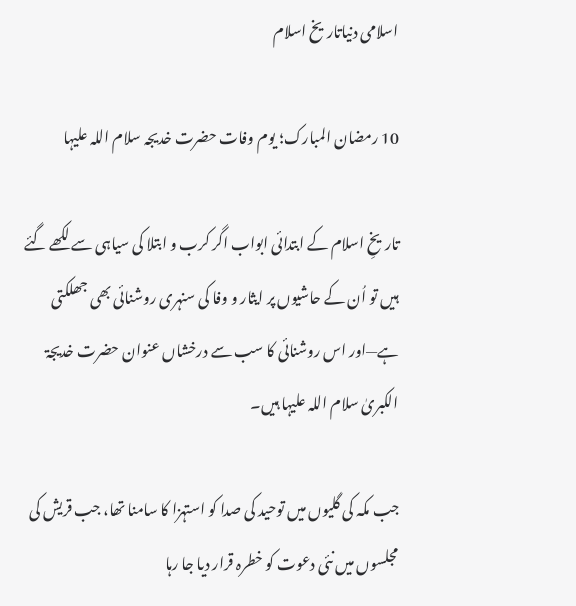اسلامی دنیاتاریخ اسلام

10 رمضان المبارک؛ یوم وفات حضرت خدیجہ سلام اللہ علیہا

تاریخِ اسلام کے ابتدائی ابواب اگر کرب و ابتلا کی سیاہی سے لکھے گئے ہیں تو اُن کے حاشیوں پر ایثار و وفا کی سنہری روشنائی بھی جھلکتی ہے—اور اس روشنائی کا سب سے درخشاں عنوان حضرت خدیجۃ الکبریٰ سلام اللہ علیہا ہیں۔

جب مکہ کی گلیوں میں توحید کی صدا کو استہزا کا سامنا تھا، جب قریش کی مجلسوں میں نئی دعوت کو خطرہ قرار دیا جا رہا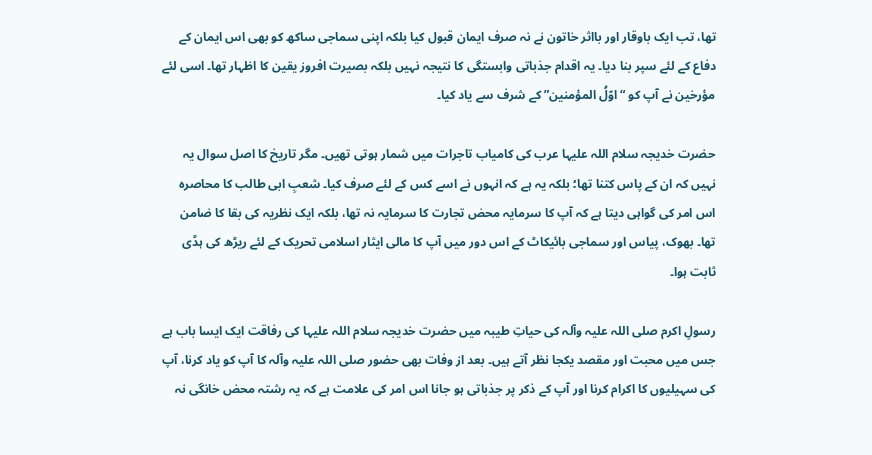تھا، تب ایک باوقار اور بااثر خاتون نے نہ صرف ایمان قبول کیا بلکہ اپنی سماجی ساکھ کو بھی اس ایمان کے دفاع کے لئے سپر بنا دیا۔ یہ اقدام جذباتی وابستگی کا نتیجہ نہیں بلکہ بصیرت افروز یقین کا اظہار تھا۔ اسی لئے مؤرخین نے آپ کو “اوّلُ المؤمنین” کے شرف سے یاد کیا۔

حضرت خدیجہ سلام اللہ علیہا عرب کی کامیاب تاجرات میں شمار ہوتی تھیں۔ مگر تاریخ کا اصل سوال یہ نہیں کہ ان کے پاس کتنا تھا؛ بلکہ یہ ہے کہ انہوں نے اسے کس کے لئے صرف کیا۔ شعبِ ابی طالب کا محاصرہ اس امر کی گواہی دیتا ہے کہ آپ کا سرمایہ محض تجارت کا سرمایہ نہ تھا، بلکہ ایک نظریہ کی بقا کا ضامن تھا۔ بھوک، پیاس اور سماجی بائیکاٹ کے اس دور میں آپ کا مالی ایثار اسلامی تحریک کے لئے ریڑھ کی ہڈی ثابت ہوا۔

رسولِ اکرم صلی اللہ علیہ وآلہ کی حیاتِ طیبہ میں حضرت خدیجہ سلام اللہ علیہا کی رفاقت ایک ایسا باب ہے جس میں محبت اور مقصد یکجا نظر آتے ہیں۔ بعد از وفات بھی حضور صلی اللہ علیہ وآلہ کا آپ کو یاد کرنا، آپ کی سہیلیوں کا اکرام کرنا اور آپ کے ذکر پر جذباتی ہو جانا اس امر کی علامت ہے کہ یہ رشتہ محض خانگی نہ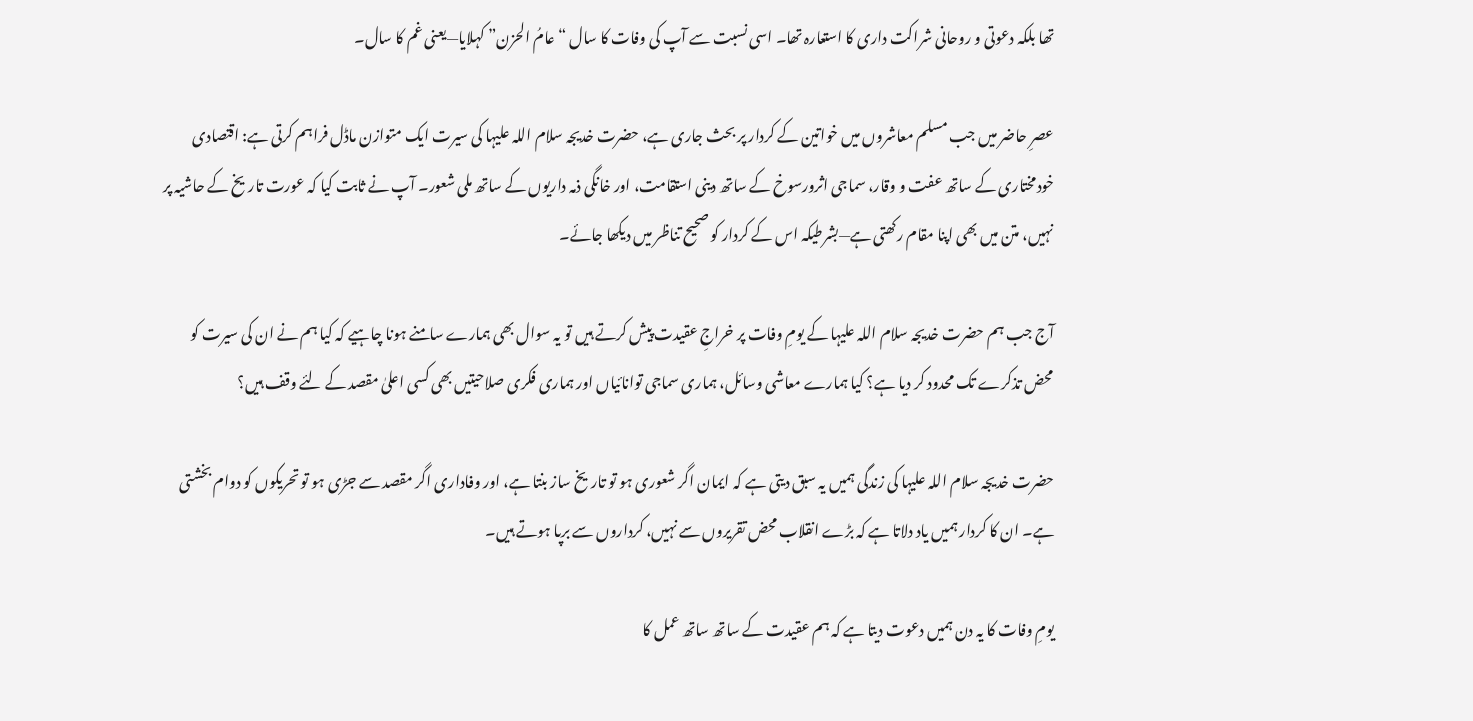تھا بلکہ دعوتی و روحانی شراکت داری کا استعارہ تھا۔ اسی نسبت سے آپ کی وفات کا سال “عامُ الحزن” کہلایا—یعنی غم کا سال۔

عصرِ حاضر میں جب مسلم معاشروں میں خواتین کے کردار پر بحث جاری ہے، حضرت خدیجہ سلام اللہ علیہا کی سیرت ایک متوازن ماڈل فراہم کرتی ہے: اقتصادی خودمختاری کے ساتھ عفت و وقار، سماجی اثرورسوخ کے ساتھ دینی استقامت، اور خانگی ذمہ داریوں کے ساتھ ملی شعور۔ آپ نے ثابت کیا کہ عورت تاریخ کے حاشیہ پر نہیں، متن میں بھی اپنا مقام رکھتی ہے—بشرطیکہ اس کے کردار کو صحیح تناظر میں دیکھا جائے۔

آج جب ہم حضرت خدیجہ سلام اللہ علیہا کے یومِ وفات پر خراجِ عقیدت پیش کرتے ہیں تو یہ سوال بھی ہمارے سامنے ہونا چاہیے کہ کیا ہم نے ان کی سیرت کو محض تذکرے تک محدود کر دیا ہے؟ کیا ہمارے معاشی وسائل، ہماری سماجی توانائیاں اور ہماری فکری صلاحیتیں بھی کسی اعلیٰ مقصد کے لئے وقف ہیں؟

حضرت خدیجہ سلام اللہ علیہا کی زندگی ہمیں یہ سبق دیتی ہے کہ ایمان اگر شعوری ہو تو تاریخ ساز بنتا ہے، اور وفاداری اگر مقصد سے جڑی ہو تو تحریکوں کو دوام بخشتی ہے۔ ان کا کردار ہمیں یاد دلاتا ہے کہ بڑے انقلاب محض تقریروں سے نہیں، کرداروں سے برپا ہوتے ہیں۔

یومِ وفات کا یہ دن ہمیں دعوت دیتا ہے کہ ہم عقیدت کے ساتھ ساتھ عمل کا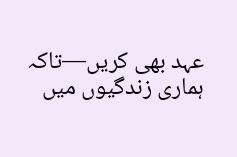عہد بھی کریں—تاکہ ہماری زندگیوں میں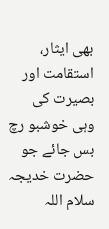بھی ایثار، استقامت اور بصیرت کی وہی خوشبو رچ بس جائے جو حضرت خدیجہ سلام اللہ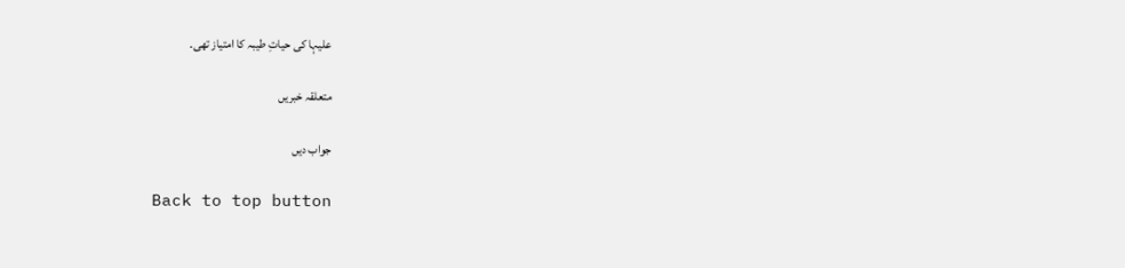علیہا کی حیاتِ طیبہ کا امتیاز تھی۔

متعلقہ خبریں

جواب دیں

Back to top button